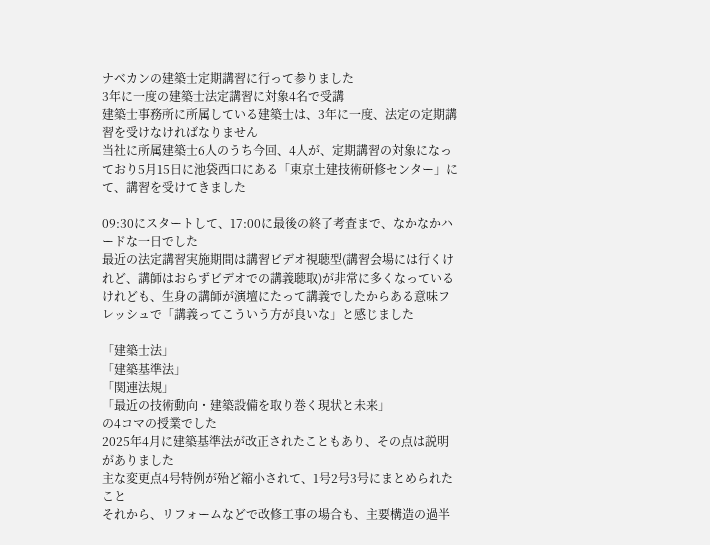ナベカンの建築士定期講習に行って参りました
3年に一度の建築士法定講習に対象4名で受講
建築士事務所に所属している建築士は、3年に一度、法定の定期講習を受けなければなりません
当社に所属建築士6人のうち今回、4人が、定期講習の対象になっており5月15日に池袋西口にある「東京土建技術研修センター」にて、講習を受けてきました

09:30にスタートして、17:00に最後の終了考査まで、なかなかハードな一日でした
最近の法定講習実施期間は講習ビデオ視聴型(講習会場には行くけれど、講師はおらずビデオでの講義聴取)が非常に多くなっているけれども、生身の講師が演壇にたって講義でしたからある意味フレッシュで「講義ってこういう方が良いな」と感じました

「建築士法」
「建築基準法」
「関連法規」
「最近の技術動向・建築設備を取り巻く現状と未来」
の4コマの授業でした
2025年4月に建築基準法が改正されたこともあり、その点は説明がありました
主な変更点4号特例が殆ど縮小されて、1号2号3号にまとめられたこと
それから、リフォームなどで改修工事の場合も、主要構造の過半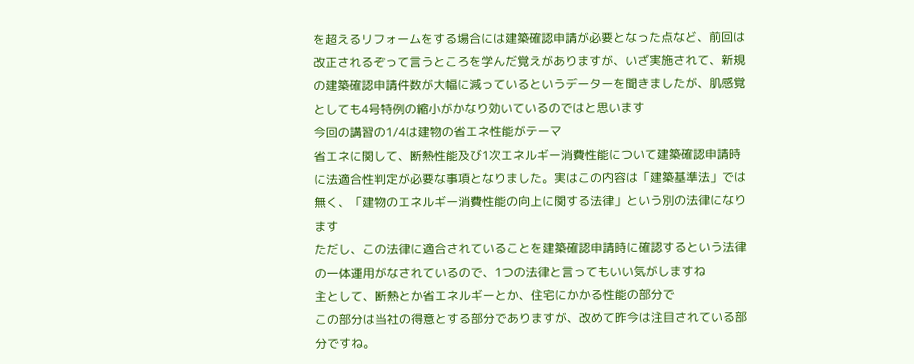を超えるリフォームをする場合には建築確認申請が必要となった点など、前回は改正されるぞって言うところを学んだ覚えがありますが、いざ実施されて、新規の建築確認申請件数が大幅に減っているというデーターを聞きましたが、肌感覚としても4号特例の縮小がかなり効いているのではと思います
今回の講習の1/4は建物の省エネ性能がテーマ
省エネに関して、断熱性能及び1次エネルギー消費性能について建築確認申請時に法適合性判定が必要な事項となりました。実はこの内容は「建築基準法」では無く、「建物のエネルギー消費性能の向上に関する法律」という別の法律になります
ただし、この法律に適合されていることを建築確認申請時に確認するという法律の一体運用がなされているので、1つの法律と言ってもいい気がしますね
主として、断熱とか省エネルギーとか、住宅にかかる性能の部分で
この部分は当社の得意とする部分でありますが、改めて昨今は注目されている部分ですね。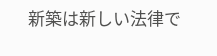新築は新しい法律で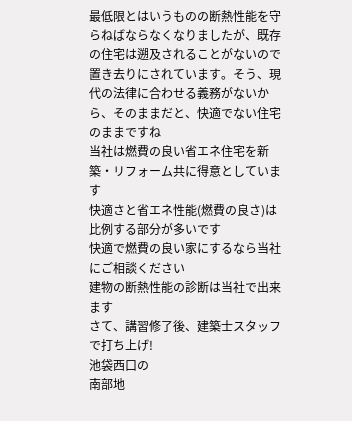最低限とはいうものの断熱性能を守らねばならなくなりましたが、既存の住宅は遡及されることがないので置き去りにされています。そう、現代の法律に合わせる義務がないから、そのままだと、快適でない住宅のままですね
当社は燃費の良い省エネ住宅を新築・リフォーム共に得意としています
快適さと省エネ性能(燃費の良さ)は比例する部分が多いです
快適で燃費の良い家にするなら当社にご相談ください
建物の断熱性能の診断は当社で出来ます
さて、講習修了後、建築士スタッフで打ち上げ!
池袋西口の
南部地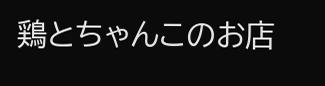鶏とちゃんこのお店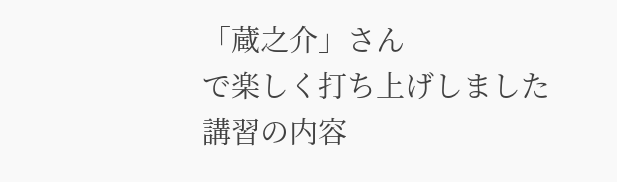「蔵之介」さん
で楽しく打ち上げしました
講習の内容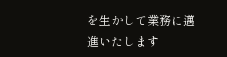を生かして業務に邁進いたします